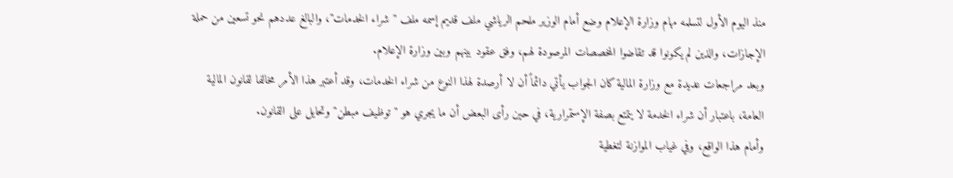منذ اليوم الأول لتسلمه مهام وزارة الإعلام وضع أمام الوزير ملحم الرياشي ملف قديم إسمه ملف "شراء الخدمات"، والبالغ عددهم نحو تسعين من حملة الإجازات، والذين لم يكونوا قد تقاضوا المخصصات المرصودة لهم، وفق عقود بينهم وبين وزارة الإعلام.
وبعد مراجعات عديدة مع وزارة المالية كان الجواب يأتي دائماً أن لا أرصدة لهذا النوع من شراء الخدمات، وقد أعتبر هذا الأمر مخالفا لقانون المالية العامة، باعتبار أن شراء الخدمة لا يتمتع بصفة الإستمرارية، في حين رأى البعض أن ما يجري هو "توظيف مبطن" وتحايل على القانون.
وأمام هذا الواقع، وفي غياب الموازنة لتغطية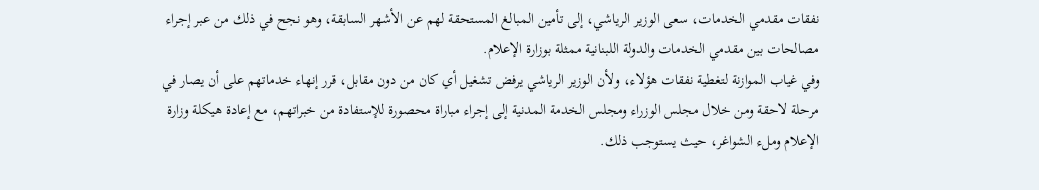نفقات مقدمي الخدمات، سعى الوزير الرياشي، إلى تأمين المبالغ المستحقة لهم عن الأشهر السابقة، وهو نجح في ذلك من عبر إجراء مصالحات بين مقدمي الخدمات والدولة اللبنانية ممثلة بوزارة الإعلام.
وفي غياب الموازنة لتغطية نفقات هؤلاء، ولأن الوزير الرياشي يرفض تشغيل أي كان من دون مقابل، قرر إنهاء خدماتهم على أن يصار في مرحلة لاحقة ومن خلال مجلس الوزراء ومجلس الخدمة المدنية إلى إجراء مباراة محصورة للإستفادة من خبراتهم، مع إعادة هيكلة وزارة الإعلام وملء الشواغر، حيث يستوجب ذلك.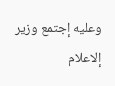وعليه إجتمع وزير إلاعلام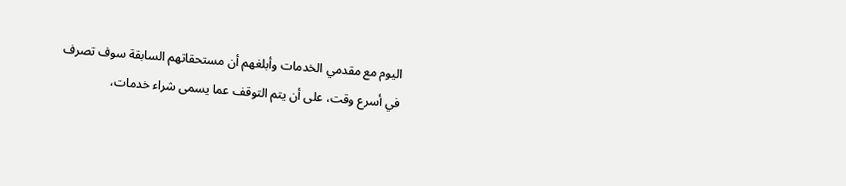اليوم مع مقدمي الخدمات وأبلغهم أن مستحقاتهم السابقة سوف تصرف في أسرع وقت، على أن يتم التوقف عما يسمى شراء خدمات،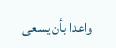واعدا بأن يسعى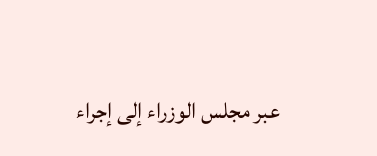عبر مجلس الوزراء إلى إجراء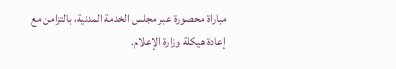مباراة محصورة عبر مجلس الخدمة المدنية، بالتزامن مع إعادة هيكلة وزارة الإعلام.